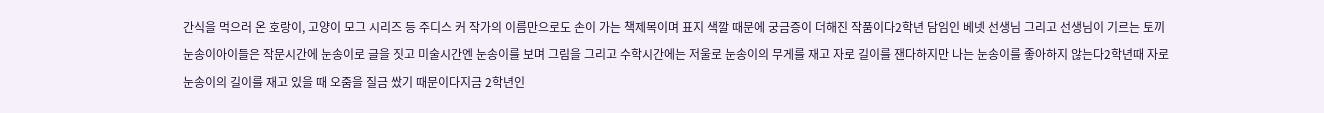간식을 먹으러 온 호랑이, 고양이 모그 시리즈 등 주디스 커 작가의 이름만으로도 손이 가는 책제목이며 표지 색깔 때문에 궁금증이 더해진 작품이다2학년 담임인 베넷 선생님 그리고 선생님이 기르는 토끼 눈송이아이들은 작문시간에 눈송이로 글을 짓고 미술시간엔 눈송이를 보며 그림을 그리고 수학시간에는 저울로 눈송이의 무게를 재고 자로 길이를 잰다하지만 나는 눈송이를 좋아하지 않는다2학년때 자로 눈송이의 길이를 재고 있을 때 오줌을 질금 쌌기 때문이다지금 2학년인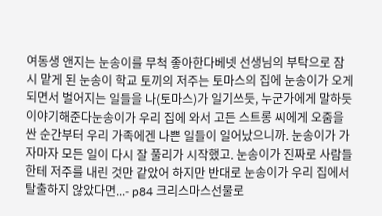여동생 앤지는 눈송이를 무척 좋아한다베넷 선생님의 부탁으로 잠시 맡게 된 눈송이 학교 토끼의 저주는 토마스의 집에 눈송이가 오게 되면서 벌어지는 일들을 나(토마스)가 일기쓰듯, 누군가에게 말하듯 이야기해준다눈송이가 우리 집에 와서 고든 스트롱 씨에게 오줌을 싼 순간부터 우리 가족에겐 나쁜 일들이 일어났으니까. 눈송이가 가자마자 모든 일이 다시 잘 풀리가 시작했고. 눈송이가 진짜로 사람들한테 저주를 내린 것만 같았어 하지만 반대로 눈송이가 우리 집에서 탈출하지 않았다면...- p84 크리스마스선물로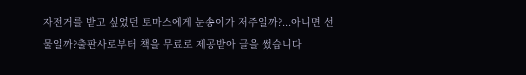자전거를 받고 싶었던 토마스에게 눈송이가 저주일까?...아니면 선물일까?출판사로부터 책을 무료로 제공받아 글을 썼습니다